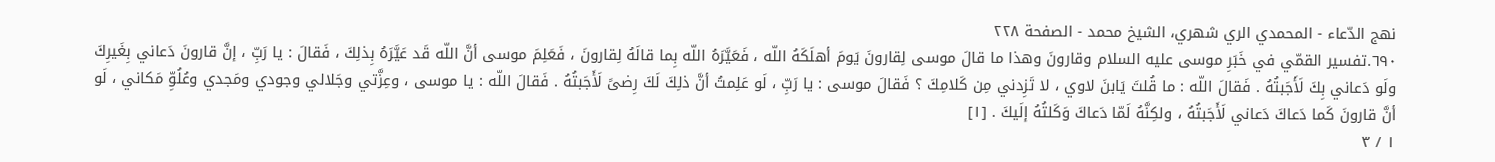نهج الدّعاء - المحمدي الري شهري، الشيخ محمد - الصفحة ٢٢٨
٦٩٠.تفسير القمّي في خَبَرِ موسى عليه السلام وقارونَ وهذا ما قالَ موسى لِقارونَ يَومَ أهلَكَهُ اللّه ، فَعَيَّرَهُ اللّه بِما قالَهُ لِقارونَ ، فَعَلِمَ موسى أنَّ اللّه قَد عَيَّرَهُ بِذلِكَ ، فَقالَ : يا رَبِّ ، إنَّ قارونَ دَعاني بِغَيرِكَ ولَو دَعاني بِكَ لَأَجَبتُهُ . فَقالَ اللّه : ما قُلتَ يَابنَ لاوي ، لا تَزِدني مِن كَلامِكَ ؟ فَقالَ موسى : يا رَبِّ ، لَو عَلِمتُ أنَّ ذلِكَ لَكَ رِضىً لَأَجَبتُهُ . فَقالَ اللّه : يا موسى ، وعِزَّتي وجَلالي وجودي ومَجدي وعُلُوِّ مَكاني ، لَو أنَّ قارونَ كَما دَعاكَ دَعاني لَأَجَبتُهُ ، ولكِنَّهُ لَمّا دَعاكَ وَكَلتُهُ إلَيكَ . [١]
١ / ٣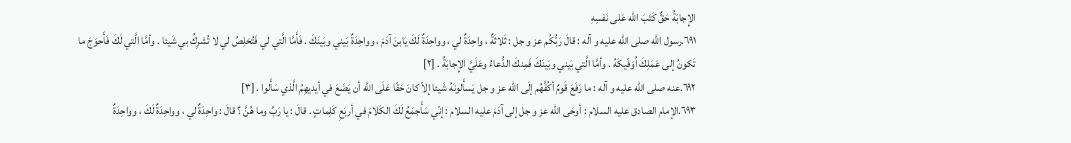الإِجابَةُ حَقٌّ كَتَبَ اللّه عَلى نَفسِهِ
٦٩١.رسول اللّه صلى الله عليه و آله : قالَ رَبُّكُم عز و جل : ثَلاثَةٌ ، واحِدَةٌ لي ، وواحِدَةٌ لَكَ يَابنَ آدَمَ ، وواحِدَةٌ بَيني وبَينَكَ . فَأَمَّا الَّتي لي فَتُخلِصُ لي لا تُشرِكُ بي شَيئا . وأمَّا الَّتي لَكَ فَأَحوَجَ ما تَكونُ إلى عَمَلِكَ اُوَفّيكَهُ . وأمَّا الَّتي بَيني وبَينَكَ فَمِنكَ الدُّعاءُ وعَلَيَّ الإِجابَةُ . [٢]
٦٩٢.عنه صلى الله عليه و آله : ما رَفَعَ قَومٌ أكُفَّهُم إلَى اللّه عز و جل يَسأَلونَهُ شَيئا إلاّ كانَ حَقّا عَلَى اللّه أن يَضَعَ في أيديهِمُ الَّذي سَأَلوا . [٣]
٦٩٣.الإمام الصادق عليه السلام : أوحَى اللّه عز و جل إلى آدَمَ عليه السلام : إنّي سَأَجمَعُ لَكَ الكَلامَ في أربَعِ كَلِماتٍ . قالَ : يا رَبِّ وما هُنَّ ؟ قالَ : واحِدَةٌ لي ، وواحِدَةٌ لَكَ ، وواحِدَةٌ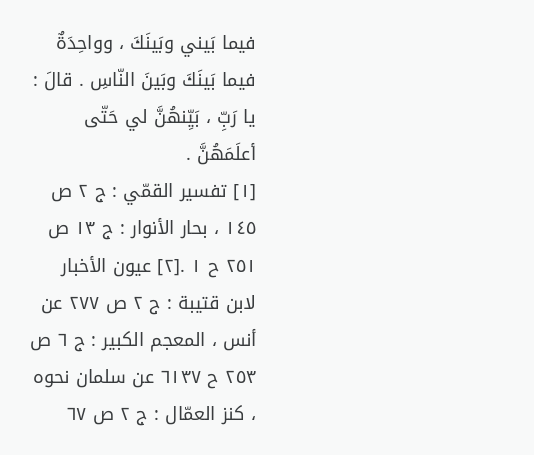فيما بَيني وبَينَكَ ، وواحِدَةٌ فيما بَينَكَ وبَينَ النّاسِ . قالَ : يا رَبِّ ، بَيِّنهُنَّ لي حَتّى أعلَمَهُنَّ .
[١] تفسير القمّي : ج ٢ ص ١٤٥ ، بحار الأنوار : ج ١٣ ص ٢٥١ ح ١ .[٢] عيون الأخبار لابن قتيبة : ج ٢ ص ٢٧٧ عن أنس ، المعجم الكبير : ج ٦ ص ٢٥٣ ح ٦١٣٧ عن سلمان نحوه ، كنز العمّال : ج ٢ ص ٦٧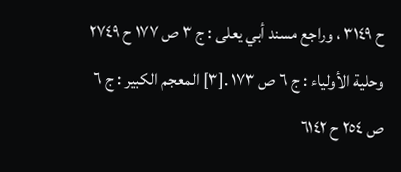ح ٣١٤٩ ، وراجع مسند أبي يعلى : ج ٣ ص ١٧٧ ح ٢٧٤٩ وحلية الأولياء : ج ٦ ص ١٧٣ .[٣] المعجم الكبير : ج ٦ ص ٢٥٤ ح ٦١٤٢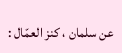عن سلمان ، كنز العمّال :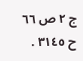ج ٢ ص ٦٦ ح ٣١٤٥ .